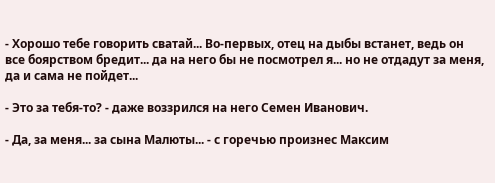- Хорошо тебе говорить сватай... Во-первых, отец на дыбы встанет, ведь он все боярством бредит... да на него бы не посмотрел я... но не отдадут за меня, да и сама не пойдет...

- Это за тебя-то? - даже воззрился на него Семен Иванович.

- Да, за меня... за сына Малюты... - с горечью произнес Максим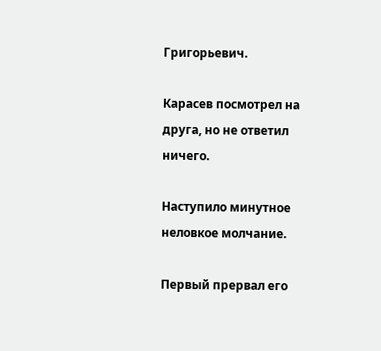Григорьевич.

Карасев посмотрел на друга, но не ответил ничего.

Наступило минутное неловкое молчание.

Первый прервал его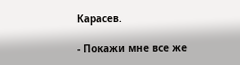Карасев.

- Покажи мне все же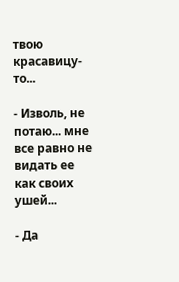твою красавицу-то...

- Изволь, не потаю... мне все равно не видать ее как своих ушей...

- Да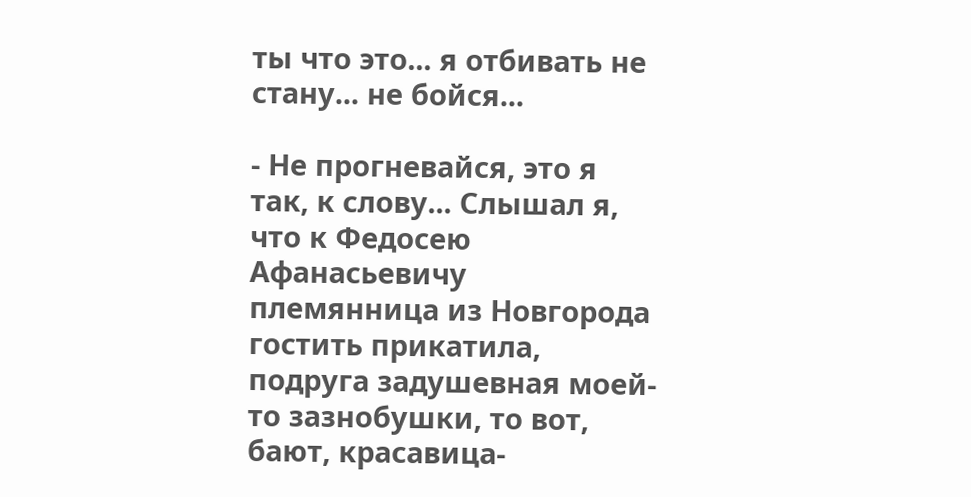ты что это... я отбивать не стану... не бойся...

- Не прогневайся, это я так, к слову... Слышал я, что к Федосею Афанасьевичу племянница из Новгорода гостить прикатила, подруга задушевная моей-то зазнобушки, то вот, бают, красавица-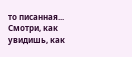то писанная... Смотри, как увидишь, как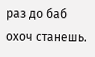раз до баб охоч станешь.